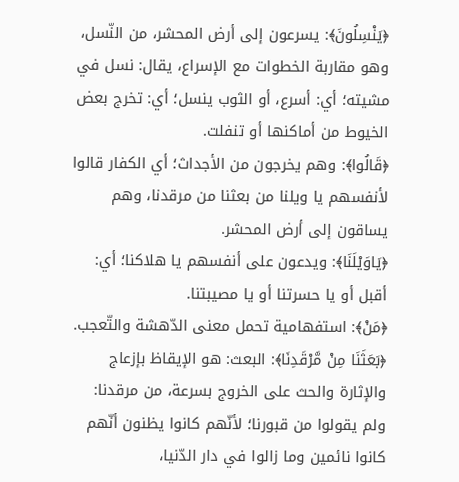﴿يَنْسِلُونَ﴾: يسرعون إلى أرض المحشر، من النّسل، وهو مقاربة الخطوات مع الإسراع، يقال: نسل في مشيته؛ أي: أسرع، أو الثوب ينسل؛ أي: تخرج بعض الخيوط من أماكنها أو تنفلت.
﴿قَالُوا﴾: وهم يخرجون من الأجداث؛ أي الكفار قالوا لأنفسهم يا ويلنا من بعثنا من مرقدنا، وهم يساقون إلى أرض المحشر.
﴿يَاوَيْلَنَا﴾: ويدعون على أنفسهم يا هلاكنا؛ أي: أقبل أو يا حسرتنا أو يا مصيبتنا.
﴿مَنْ﴾: استفهامية تحمل معنى الدّهشة والتّعجب.
﴿بَعَثَنَا مِنْ مَّرْقَدِنَا﴾: البعث: هو الإيقاظ بإزعاج والإثارة والحث على الخروج بسرعة، من مرقدنا: ولم يقولوا من قبورنا؛ لأنّهم كانوا يظنون أنّهم كانوا نائمين وما زالوا في دار الدّنيا،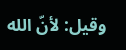وقيل: لأنّ الله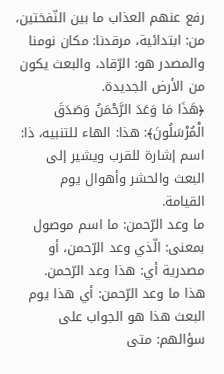رفع عنهم العذاب ما بين النّفختين، من: ابتدائية، مرقدنا: مكان نومنا والمصدر هو: الرّقاد، والبعث يكون من الأرض الجديدة.
﴿هَذَا مَا وَعَدَ الرَّحْمَنُ وَصَدَقَ الْمُرْسَلُونَ﴾: هذا: الهاء للتنبيه، ذا: اسم إشارة للقرب ويشير إلى البعث والحشر وأهوال يوم القيامة.
ما وعد الرّحمن: ما اسم موصول بمعنى: الّذي وعد الرّحمن، أو مصدرية أي: هذا وعد الرّحمن.
هذا ما وعد الرّحمن: أي هذا يوم البعث هذا هو الجواب على سؤالهم: متى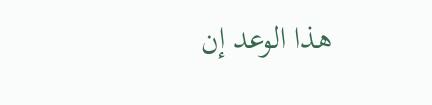هذا الوعد إن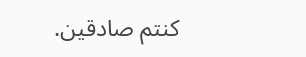كنتم صادقين.